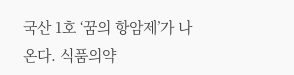국산 1호 ‘꿈의 항암제’가 나온다. 식품의약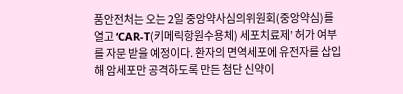품안전처는 오는 2일 중앙약사심의위원회(중앙약심)를 열고 ‘CAR-T(키메릭항원수용체) 세포치료제’ 허가 여부를 자문 받을 예정이다. 환자의 면역세포에 유전자를 삽입해 암세포만 공격하도록 만든 첨단 신약이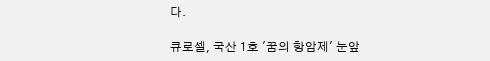다.

큐로셀, 국산 1호 '꿈의 항암제' 눈앞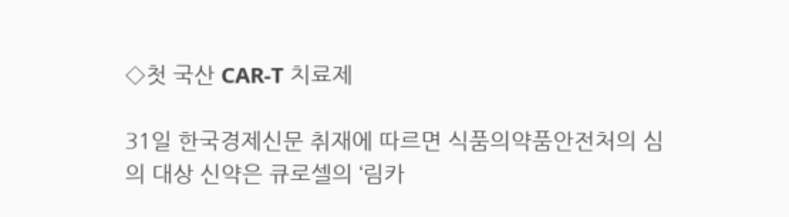◇첫 국산 CAR-T 치료제

31일 한국경제신문 취재에 따르면 식품의약품안전처의 심의 대상 신약은 큐로셀의 ‘림카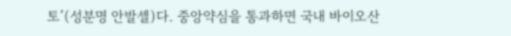토’(성분명 안발셀)다. 중앙약심을 통과하면 국내 바이오산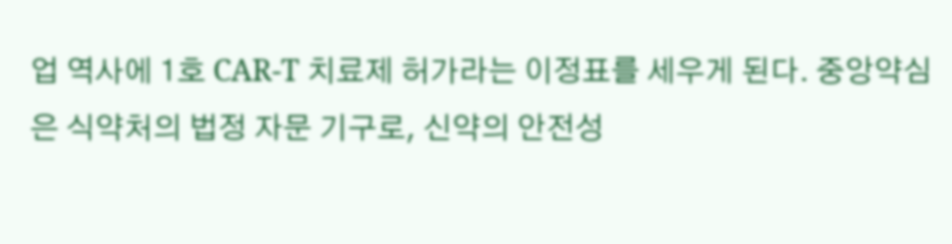업 역사에 1호 CAR-T 치료제 허가라는 이정표를 세우게 된다. 중앙약심은 식약처의 법정 자문 기구로, 신약의 안전성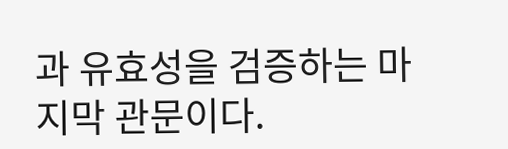과 유효성을 검증하는 마지막 관문이다.